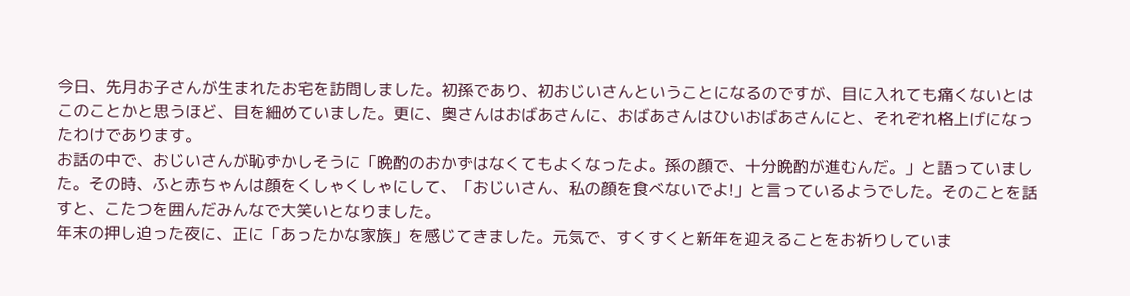今日、先月お子さんが生まれたお宅を訪問しました。初孫であり、初おじいさんということになるのですが、目に入れても痛くないとはこのことかと思うほど、目を細めていました。更に、奥さんはおばあさんに、おばあさんはひいおばあさんにと、それぞれ格上げになったわけであります。
お話の中で、おじいさんが恥ずかしそうに「晩酌のおかずはなくてもよくなったよ。孫の顔で、十分晩酌が進むんだ。」と語っていました。その時、ふと赤ちゃんは顔をくしゃくしゃにして、「おじいさん、私の顔を食べないでよ!」と言っているようでした。そのことを話すと、こたつを囲んだみんなで大笑いとなりました。
年末の押し迫った夜に、正に「あったかな家族」を感じてきました。元気で、すくすくと新年を迎えることをお祈りしていま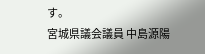す。
宮城県議会議員 中島源陽